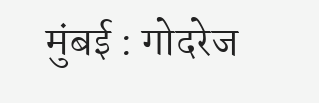मुंबई : गोदरेज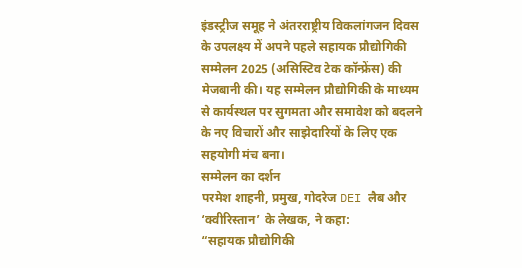इंडस्ट्रीज समूह ने अंतरराष्ट्रीय विकलांगजन दिवस के उपलक्ष्य में अपने पहले सहायक प्रौद्योगिकी सम्मेलन 2025 (असिस्टिव टेक कॉन्फ्रेंस) की मेजबानी की। यह सम्मेलन प्रौद्योगिकी के माध्यम से कार्यस्थल पर सुगमता और समावेश को बदलने के नए विचारों और साझेदारियों के लिए एक सहयोगी मंच बना।
सम्मेलन का दर्शन
परमेश शाहनी, प्रमुख, गोदरेज DEI लैब और ‘क्वीरिस्तान’ के लेखक, ने कहा:
“सहायक प्रौद्योगिकी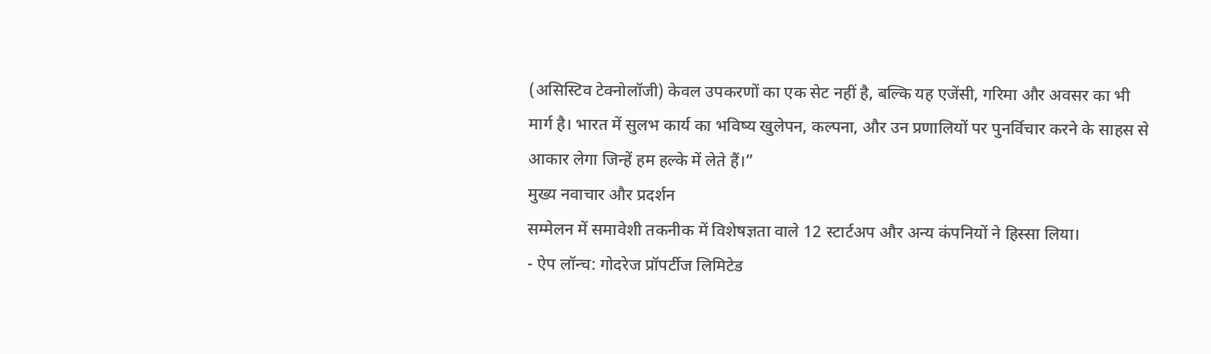(असिस्टिव टेक्नोलॉजी) केवल उपकरणों का एक सेट नहीं है, बल्कि यह एजेंसी, गरिमा और अवसर का भी मार्ग है। भारत में सुलभ कार्य का भविष्य खुलेपन, कल्पना, और उन प्रणालियों पर पुनर्विचार करने के साहस से आकार लेगा जिन्हें हम हल्के में लेते हैं।”
मुख्य नवाचार और प्रदर्शन
सम्मेलन में समावेशी तकनीक में विशेषज्ञता वाले 12 स्टार्टअप और अन्य कंपनियों ने हिस्सा लिया।
- ऐप लॉन्च: गोदरेज प्रॉपर्टीज लिमिटेड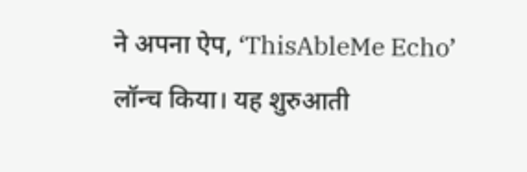ने अपना ऐप, ‘ThisAbleMe Echo’ लॉन्च किया। यह शुरुआती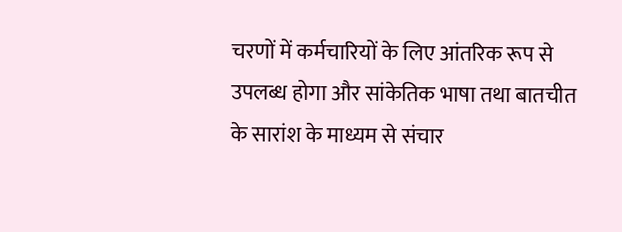चरणों में कर्मचारियों के लिए आंतरिक रूप से उपलब्ध होगा और सांकेतिक भाषा तथा बातचीत के सारांश के माध्यम से संचार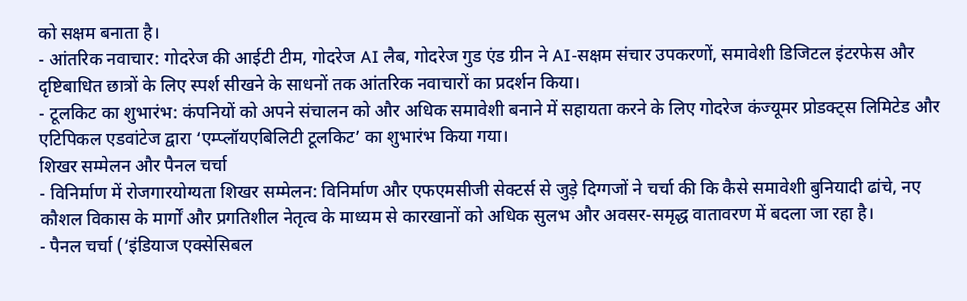को सक्षम बनाता है।
- आंतरिक नवाचार: गोदरेज की आईटी टीम, गोदरेज AI लैब, गोदरेज गुड एंड ग्रीन ने AI-सक्षम संचार उपकरणों, समावेशी डिजिटल इंटरफेस और दृष्टिबाधित छात्रों के लिए स्पर्श सीखने के साधनों तक आंतरिक नवाचारों का प्रदर्शन किया।
- टूलकिट का शुभारंभ: कंपनियों को अपने संचालन को और अधिक समावेशी बनाने में सहायता करने के लिए गोदरेज कंज्यूमर प्रोडक्ट्स लिमिटेड और एटिपिकल एडवांटेज द्वारा ‘एम्प्लॉयएबिलिटी टूलकिट’ का शुभारंभ किया गया।
शिखर सम्मेलन और पैनल चर्चा
- विनिर्माण में रोजगारयोग्यता शिखर सम्मेलन: विनिर्माण और एफएमसीजी सेक्टर्स से जुड़े दिग्गजों ने चर्चा की कि कैसे समावेशी बुनियादी ढांचे, नए कौशल विकास के मार्गों और प्रगतिशील नेतृत्व के माध्यम से कारखानों को अधिक सुलभ और अवसर-समृद्ध वातावरण में बदला जा रहा है।
- पैनल चर्चा (‘इंडियाज एक्सेसिबल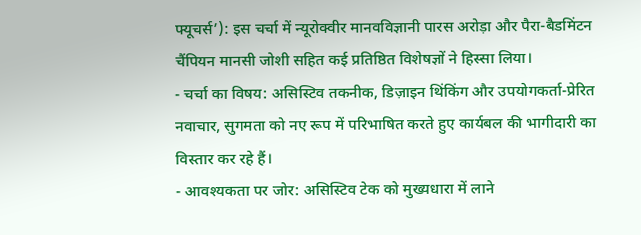फ्यूचर्स’): इस चर्चा में न्यूरोक्वीर मानवविज्ञानी पारस अरोड़ा और पैरा-बैडमिंटन चैंपियन मानसी जोशी सहित कई प्रतिष्ठित विशेषज्ञों ने हिस्सा लिया।
- चर्चा का विषय: असिस्टिव तकनीक, डिज़ाइन थिंकिंग और उपयोगकर्ता-प्रेरित नवाचार, सुगमता को नए रूप में परिभाषित करते हुए कार्यबल की भागीदारी का विस्तार कर रहे हैं।
- आवश्यकता पर जोर: असिस्टिव टेक को मुख्यधारा में लाने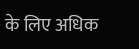के लिए अधिक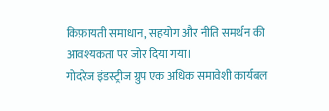किफ़ायती समाधान, सहयोग और नीति समर्थन की आवश्यकता पर जोर दिया गया।
गोदरेज इंडस्ट्रीज ग्रुप एक अधिक समावेशी कार्यबल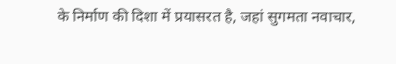के निर्माण की दिशा में प्रयासरत है, जहां सुगमता नवाचार,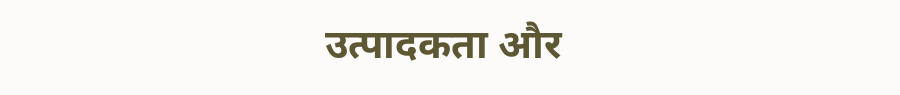उत्पादकता और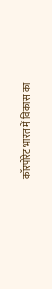कॉरपोरेट भारत में विकास का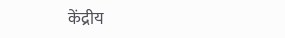केंद्रीय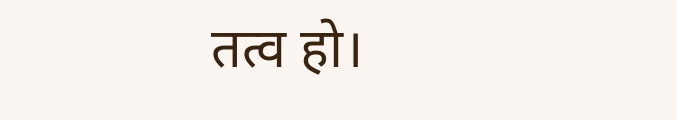तत्व हो।